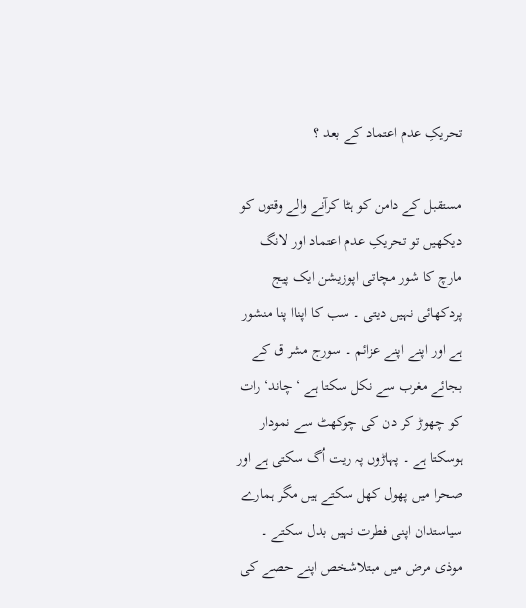تحریکِ عدم اعتماد کے بعد ؟

مستقبل کے دامن کو ہٹا کرآنے والے وقتوں کو دیکھیں تو تحریکِ عدم اعتماد اور لانگ مارچ کا شور مچاتی اپوزیشن ایک پیج پردکھائی نہیں دیتی ۔ سب کا اپناا پنا منشور ہے اور اپنے اپنے عزائم ۔ سورج مشر ق کے بجائے مغرب سے نکل سکتا ہے ‘ چاند‘ رات کو چھوڑ کر دن کی چوکھٹ سے نمودار ہوسکتا ہے ۔ پہاڑوں پہ ریت اُگ سکتی ہے اور صحرا میں پھول کھل سکتے ہیں مگر ہمارے سیاستدان اپنی فطرت نہیں بدل سکتے ۔ موذی مرض میں مبتلاشخص اپنے حصے کی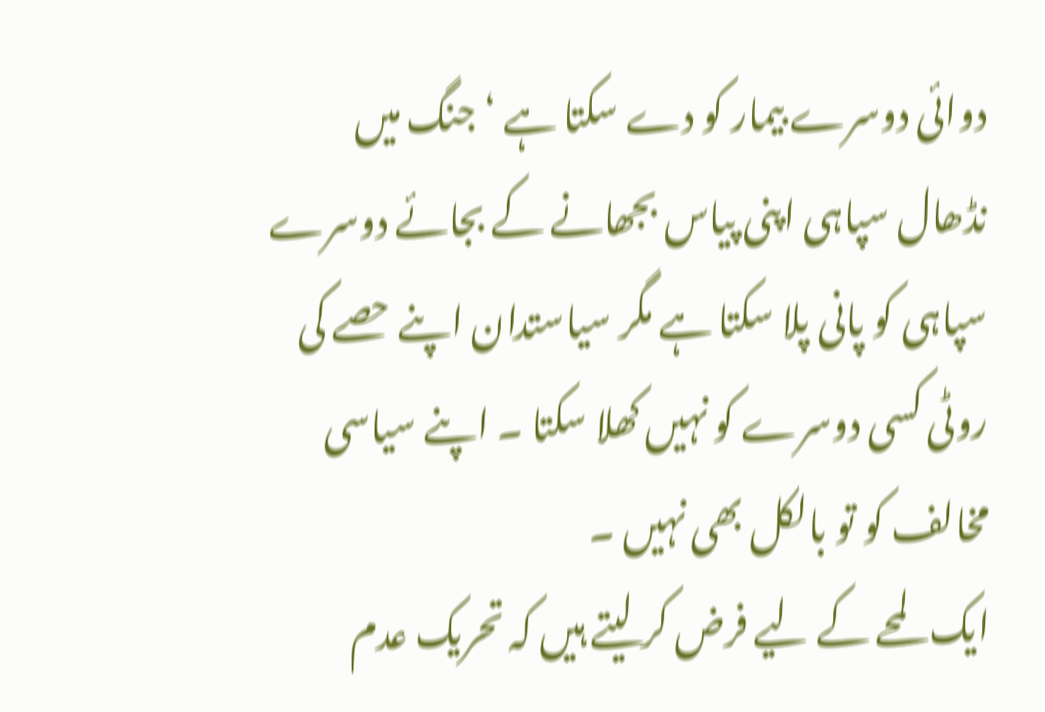دوائی دوسرے بیمار کو دے سکتا ہے ‘ جنگ میں نڈھال سپاہی اپنی پیاس بجھانے کے بجائے دوسرے سپاہی کو پانی پلا سکتا ہے مگر سیاستدان اپنے حصے کی روٹی کسی دوسرے کو نہیں کھلا سکتا ۔ اپنے سیاسی مخالف کو تو بالکل بھی نہیں ۔
ایک لمحے کے لیے فرض کر لیتے ہیں کہ تحریک عدم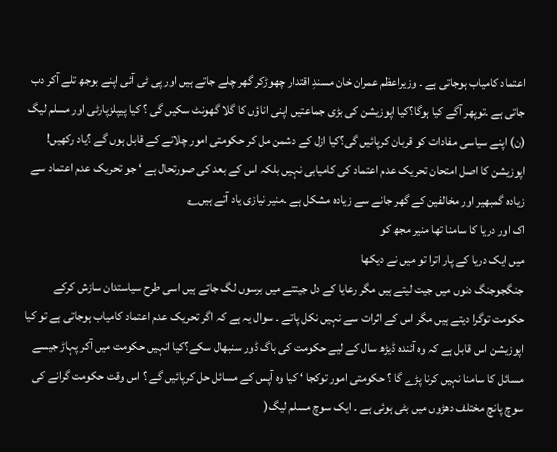اعتماد کامیاب ہوجاتی ہے ۔ وزیراعظم عمران خان مسندِ اقتدار چھوڑکر گھر چلے جاتے ہیں اور پی ٹی آئی اپنے بوجھ تلے آکر دب جاتی ہے ۔توپھر آگے کیا ہوگا؟کیا اپوزیشن کی بڑی جماعتیں اپنی اناؤں کا گلا گھونٹ سکیں گی ؟ کیا پیپلزپارٹی اور مسلم لیگ (ن) اپنے سیاسی مفادات کو قربان کرپائیں گی؟کیا ازل کے دشمن مل کر حکومتی امور چلانے کے قابل ہوں گے ؟یاد رکھیں! اپوزیشن کا اصل امتحان تحریک عدم اعتماد کی کامیابی نہیں بلکہ اس کے بعد کی صورتحال ہے ‘ جو تحریک عدم اعتماد سے زیادہ گمبھیر اور مخالفین کے گھر جانے سے زیادہ مشکل ہے ۔منیر نیازی یاد آتے ہیں؎
اک اور دریا کا سامنا تھا منیر مجھ کو
میں ایک دریا کے پار اترا تو میں نے دیکھا
جنگجوجنگ دنوں میں جیت لیتے ہیں مگر رعایا کے دل جیتتے میں برسوں لگ جاتے ہیں اسی طرح سیاستدان سازش کرکے حکومت توگرا دیتے ہیں مگر اس کے اثرات سے نہیں نکل پاتے ۔ سوال یہ ہے کہ اگر تحریک عدم اعتماد کامیاب ہوجاتی ہے تو کیا اپوزیشن اس قابل ہے کہ وہ آئندہ ڈیڑھ سال کے لیے حکومت کی باگ ڈور سنبھال سکے؟کیا انہیں حکومت میں آکر پہاڑ جیسے مسائل کا سامنا نہیں کرنا پڑے گا ؟ حکومتی امور توکجا ‘ کیا وہ آپس کے مسائل حل کرپائیں گے ؟ اس وقت حکومت گرانے کی سوچ پانچ مختلف دھڑوں میں بٹی ہوئی ہے ۔ ایک سوچ مسلم لیگ(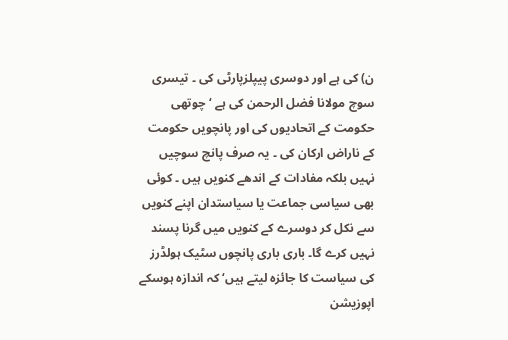ن) کی ہے اور دوسری پیپلزپارٹی کی ۔ تیسری سوچ مولانا فضل الرحمن کی ہے ‘ چوتھی حکومت کے اتحادیوں کی اور پانچویں حکومت کے ناراض ارکان کی ۔ یہ صرف پانچ سوچیں نہیں بلکہ مفادات کے اندھے کنویں ہیں ۔ کوئی بھی سیاسی جماعت یا سیاستدان اپنے کنویں سے نکل کر دوسرے کے کنویں میں گرنا پسند نہیں کرے گا۔ باری باری پانچوں سٹیک ہولڈرز کی سیاست کا جائزہ لیتے ہیں‘ کہ اندازہ ہوسکے اپوزیشن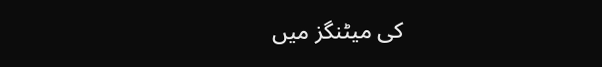کی میٹنگز میں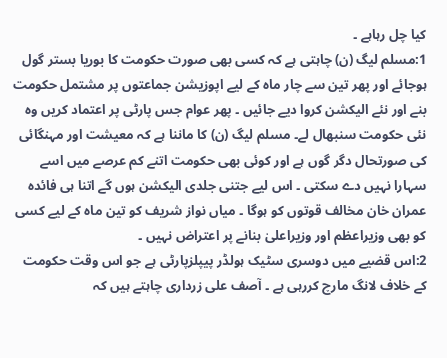کیا چل رہاہے ۔
1:مسلم لیگ (ن) چاہتی ہے کہ کسی بھی صورت حکومت کا بوریا بستر گول ہوجائے اور پھر تین سے چار ماہ کے لیے اپوزیشن جماعتوں پر مشتمل حکومت بنے اور نئے الیکشن کروا دیے جائیں ۔ پھر عوام جس پارٹی پر اعتماد کریں وہ نئی حکومت سنبھال لے۔ مسلم لیگ (ن) کا ماننا ہے کہ معیشت اور مہنگائی کی صورتحال دگر گوں ہے اور کوئی بھی حکومت اتنے کم عرصے میں اسے سہارا نہیں دے سکتی ۔ اس لیے جتنی جلدی الیکشن ہوں گے اتنا ہی فائدہ عمران خان مخالف قوتوں کو ہوگا ۔ میاں نواز شریف کو تین ماہ کے لیے کسی کو بھی وزیراعظم اور وزیراعلیٰ بنانے پر اعتراض نہیں ۔
2:اس قضیے میں دوسری سٹیک ہولڈر پیپلزپارٹی ہے جو اس وقت حکومت کے خلاف لانگ مارچ کررہی ہے ۔ آصف علی زرداری چاہتے ہیں کہ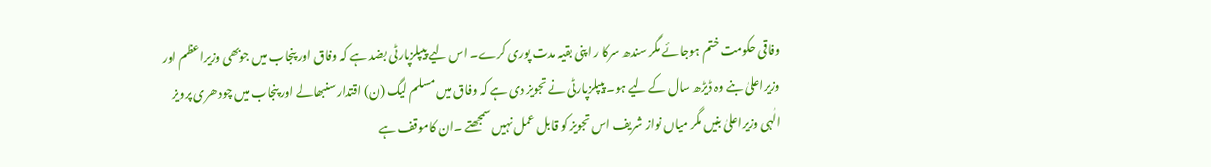وفاقی حکومت ختم ہوجائے مگر سندھ سرکا ر اپنی بقیہ مدت پوری کرے۔ اس لیے پیپلزپارٹی بضد ہے کہ وفاق اور پنجاب میں جوبھی وزیراعظم اور وزیراعلیٰ بنے وہ ڈیڑھ سال کے لیے ہو۔ پیپلزپارٹی نے تجویز دی ہے کہ وفاق میں مسلم لیگ (ن) اقتدار سنبھالے اور پنجاب میں چودھری پرویز الٰہی وزیراعلیٰ بنیں مگر میاں نواز شریف اس تجویز کو قابل عمل نہیں سمجھتے ۔ان کاموقف ہے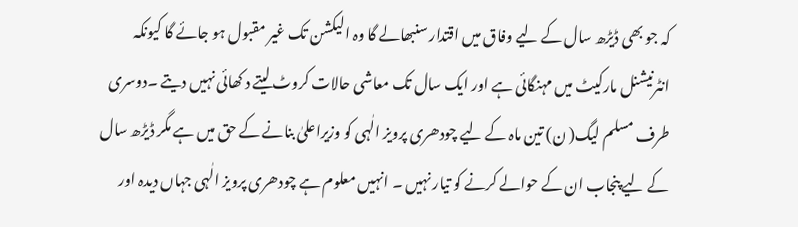کہ جو بھی ڈیڑھ سال کے لیے وفاق میں اقتدار سنبھالے گا وہ الیکشن تک غیر مقبول ہو جائے گا کیونکہ انٹرنیشنل مارکیٹ میں مہنگائی ہے اور ایک سال تک معاشی حالات کروٹ لیتے د کھائی نہیں دیتے ۔دوسری طرف مسلم لیگ( ن) تین ماہ کے لیے چودھری پرویز الٰہی کو وزیراعلیٰ بنانے کے حق میں ہے مگر ڈیڑھ سال کے لیے پنجاب ان کے حوالے کرنے کو تیار نہیں ۔ انہیں معلوم ہے چودھری پرویز الٰہی جہاں دیدہ اور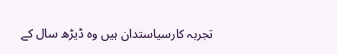تجربہ کارسیاستدان ہیں وہ ڈیڑھ سال کے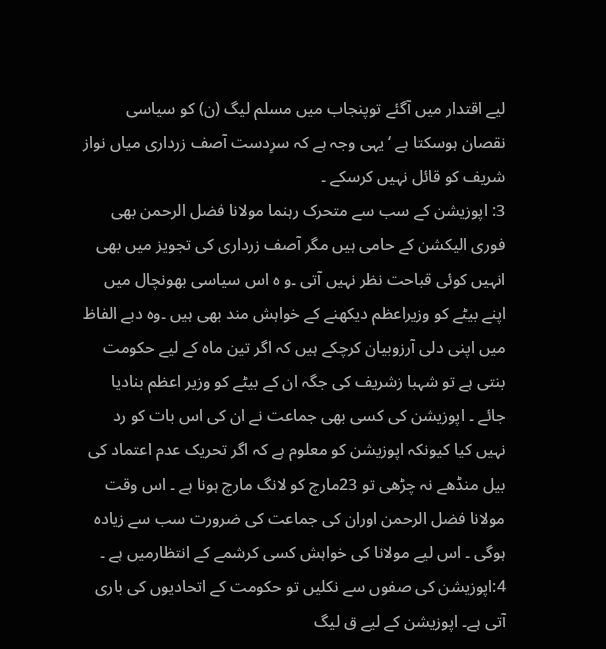لیے اقتدار میں آگئے توپنجاب میں مسلم لیگ (ن) کو سیاسی نقصان ہوسکتا ہے ‘یہی وجہ ہے کہ سرِدست آصف زرداری میاں نواز شریف کو قائل نہیں کرسکے ۔
3: اپوزیشن کے سب سے متحرک رہنما مولانا فضل الرحمن بھی فوری الیکشن کے حامی ہیں مگر آصف زرداری کی تجویز میں بھی انہیں کوئی قباحت نظر نہیں آتی ۔و ہ اس سیاسی بھونچال میں اپنے بیٹے کو وزیراعظم دیکھنے کے خواہش مند بھی ہیں ۔وہ دبے الفاظ میں اپنی دلی آرزوبیان کرچکے ہیں کہ اگر تین ماہ کے لیے حکومت بنتی ہے تو شہبا زشریف کی جگہ ان کے بیٹے کو وزیر اعظم بنادیا جائے ۔ اپوزیشن کی کسی بھی جماعت نے ان کی اس بات کو رد نہیں کیا کیونکہ اپوزیشن کو معلوم ہے کہ اگر تحریک عدم اعتماد کی بیل منڈھے نہ چڑھی تو 23مارچ کو لانگ مارچ ہونا ہے ۔ اس وقت مولانا فضل الرحمن اوران کی جماعت کی ضرورت سب سے زیادہ ہوگی ۔ اس لیے مولانا کی خواہش کسی کرشمے کے انتظارمیں ہے ۔
4:اپوزیشن کی صفوں سے نکلیں تو حکومت کے اتحادیوں کی باری آتی ہے۔ اپوزیشن کے لیے ق لیگ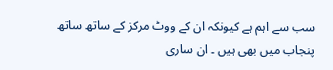سب سے اہم ہے کیونکہ ان کے ووٹ مرکز کے ساتھ ساتھ پنجاب میں بھی ہیں ۔ ان ساری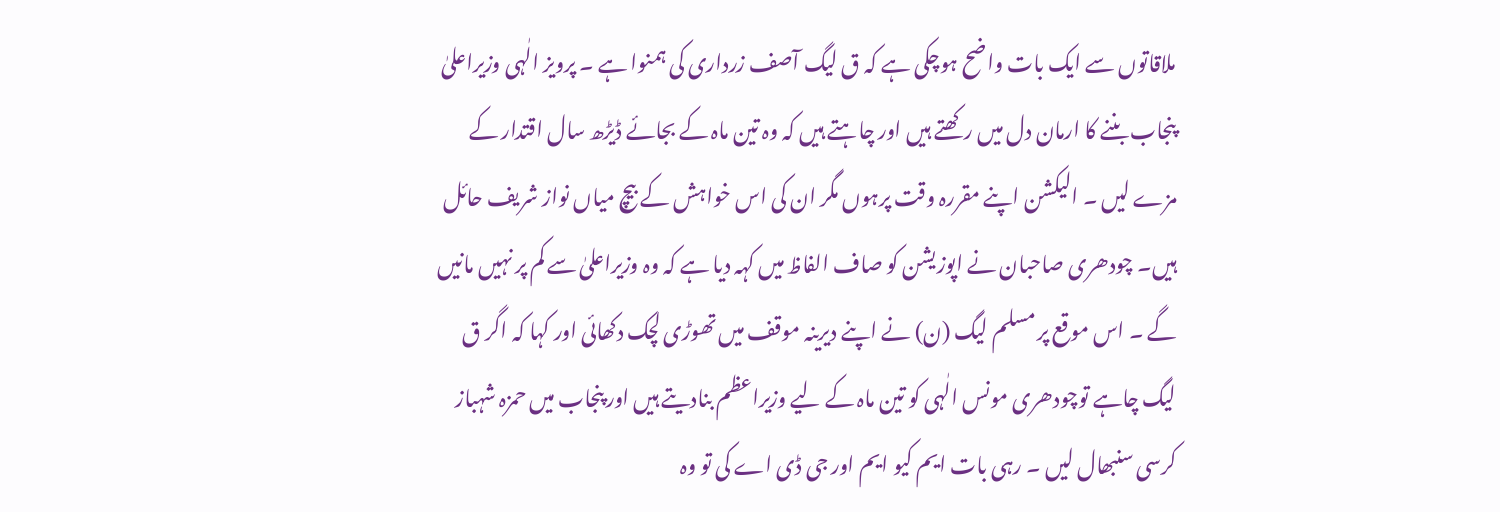ملاقاتوں سے ایک بات واضح ہوچکی ہے کہ ق لیگ آصف زرداری کی ہمنوا ہے ۔ پرویز الٰہی وزیراعلیٰ پنجاب بننے کا ارمان دل میں رکھتے ہیں اور چاہتے ہیں کہ وہ تین ماہ کے بجائے ڈیڑھ سال اقتدار کے مزے لیں ۔ الیکشن اپنے مقررہ وقت پرہوں مگر ان کی اس خواہش کے بیچ میاں نواز شریف حائل ہیں۔ چودھری صاحبان نے اپوزیشن کو صاف الفاظ میں کہہ دیا ہے کہ وہ وزیراعلیٰ سے کم پر نہیں مانیں گے ۔ اس موقع پر مسلم لیگ (ن) نے اپنے دیرینہ موقف میں تھوڑی لچک دکھائی اور کہا کہ اگر ق لیگ چاہے توچودھری مونس الٰہی کو تین ماہ کے لیے وزیراعظم بنادیتے ہیں اور پنجاب میں حمزہ شہباز کرسی سنبھال لیں ۔ رہی بات ایم کیو ایم اور جی ڈی اے کی تو وہ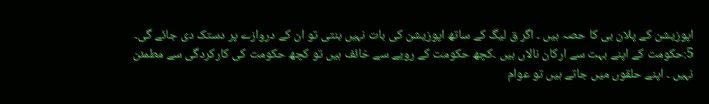اپوزیشن کے پلان بی کا حصہ ہیں ۔ اگر ق لیگ کے ساتھ اپوزیشن کی بات نہیں بنتی تو ان کے دروازے پر دستک دی جائے گی۔
5:حکومت کے اپنے بہت سے ارکان نالاں ہیں ۔کچھ حکومت کے رویے سے خائف ہیں تو کچھ حکومت کی کارکردگی سے مطمئن نہیں ۔ اپنے حلقوں میں جاتے ہیں تو عوام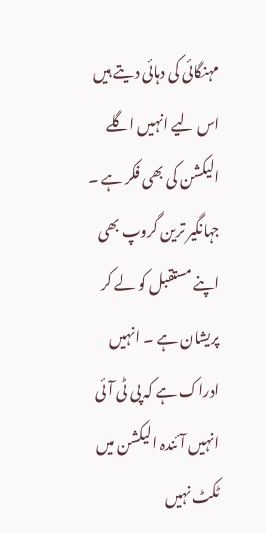مہنگائی کی دہائی دیتے ہیں اس لیے انہیں اگلے الیکشن کی بھی فکر ہے ۔ جہانگیر ترین گروپ بھی اپنے مستقبل کو لے کر پریشان ہے ۔ انہیں ادراک ہے کہ پی ٹی آئی انہیں آئندہ الیکشن میں ٹکٹ نہیں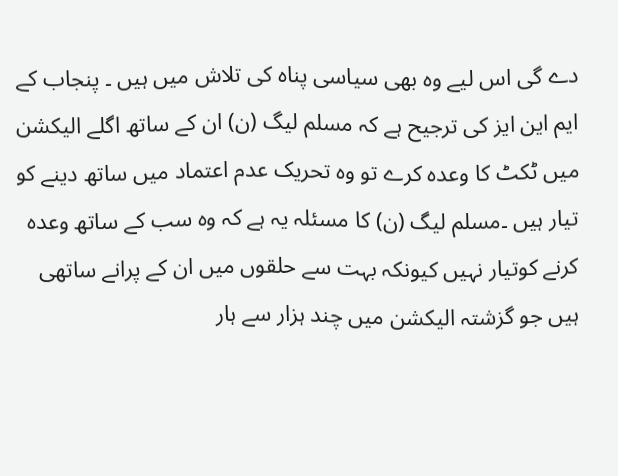دے گی اس لیے وہ بھی سیاسی پناہ کی تلاش میں ہیں ۔ پنجاب کے ایم این ایز کی ترجیح ہے کہ مسلم لیگ (ن) ان کے ساتھ اگلے الیکشن میں ٹکٹ کا وعدہ کرے تو وہ تحریک عدم اعتماد میں ساتھ دینے کو تیار ہیں ۔مسلم لیگ (ن) کا مسئلہ یہ ہے کہ وہ سب کے ساتھ وعدہ کرنے کوتیار نہیں کیونکہ بہت سے حلقوں میں ان کے پرانے ساتھی ہیں جو گزشتہ الیکشن میں چند ہزار سے ہار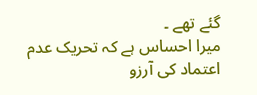گئے تھے ۔
میرا احساس ہے کہ تحریک عدم اعتماد کی آرزو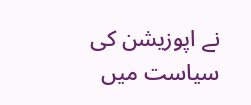نے اپوزیشن کی سیاست میں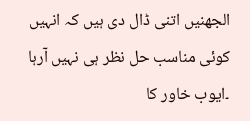الجھنیں اتنی ڈال دی ہیں کہ انہیں کوئی مناسب حل نظر ہی نہیں آرہا ۔ایوب خاور کا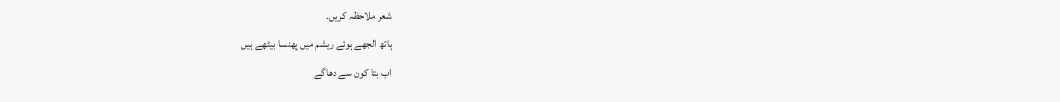شعر ملاحظہ کریں۔
ہاتھ الجھے ہوئے ریشم میں پھنسا بیٹھے ہیں
اب بتا کون سے دھاگے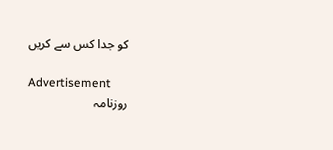کو جدا کس سے کریں

Advertisement
روزنامہ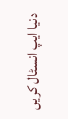دنیا ایپ انسٹال کریں